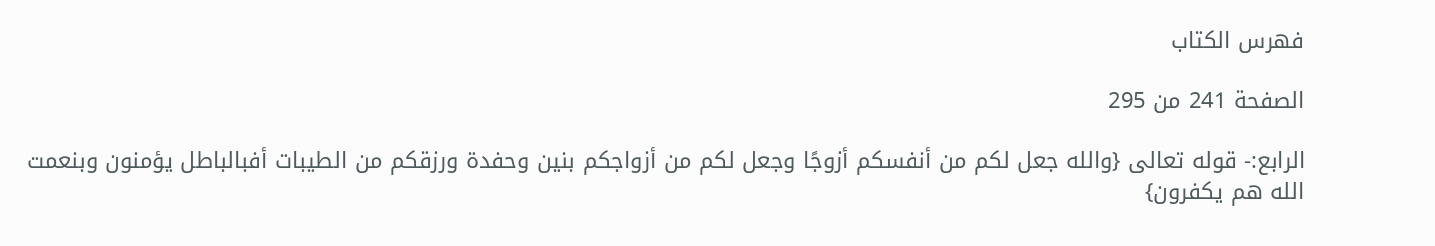فهرس الكتاب

الصفحة 241 من 295

الرابع:- قوله تعالى {والله جعل لكم من أنفسكم أزوجًا وجعل لكم من أزواجكم بنين وحفدة ورزقكم من الطيبات أفبالباطل يؤمنون وبنعمت الله هم يكفرون}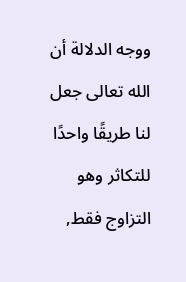ووجه الدلالة أن الله تعالى جعل لنا طريقًا واحدًا للتكاثر وهو التزاوج فقط,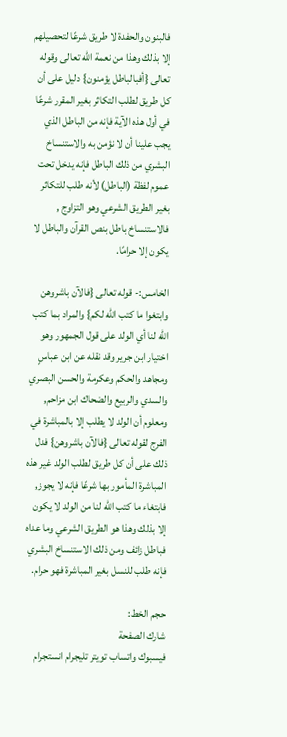فالبنون والحفدة لا طريق شرعًا لتحصيلهم إلا بذلك وهذا من نعمة الله تعالى وقوله تعالى {أفبالباطل يؤمنون} دليل على أن كل طريق لطلب التكاثر بغير المقرر شرعًا في أول هذه الآية فإنه من الباطل الذي يجب علينا أن لا نؤمن به والاستنساخ البشري من ذلك الباطل فإنه يدخل تحت عموم لفظة (الباطل) لأنه طلب للتكاثر بغير الطريق الشرعي وهو التزاوج , فالاستنساخ باطل بنص القرآن والباطل لا يكون إلا حرامًا.

الخامس:- قوله تعالى {فالآن باشروهن وابتغوا ما كتب الله لكم} والمراد بما كتب الله لنا أي الولد على قول الجمهور وهو اختيار ابن جرير وقد نقله عن ابن عباسٍ ومجاهد والحكم وعكرمة والحسن البصري والسدي والربيع والضحاك ابن مزاحم, ومعلوم أن الولد لا يطلب إلا بالمباشرة في الفرج لقوله تعالى {فالآن باشروهن} فدل ذلك على أن كل طريق لطلب الولد غير هذه المباشرة المأمور بها شرعًا فإنه لا يجوز, فابتغاء ما كتب الله لنا من الولد لا يكون إلا بذلك وهذا هو الطريق الشرعي وما عداه فباطل زائف ومن ذلك الاستنساخ البشري فإنه طلب للنسل بغير المباشرة فهو حرام.

حجم الخط:
شارك الصفحة
فيسبوك واتساب تويتر تليجرام انستجرام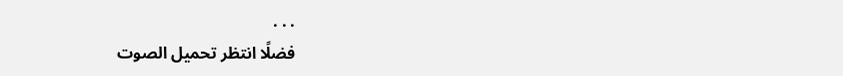. . .
فضلًا انتظر تحميل الصوت